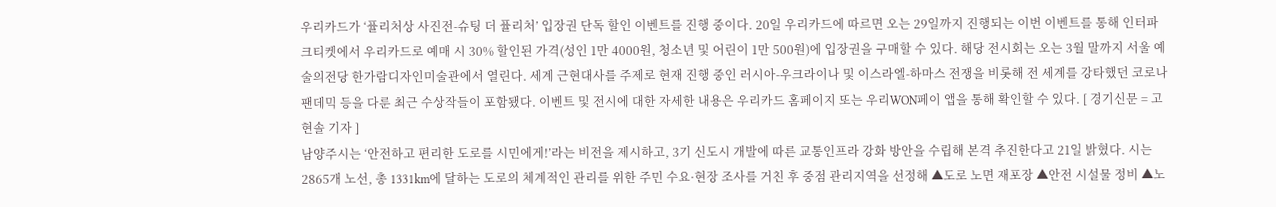우리카드가 ‘퓰리처상 사진전-슈팅 더 퓰리처’ 입장권 단독 할인 이벤트를 진행 중이다. 20일 우리카드에 따르면 오는 29일까지 진행되는 이번 이벤트를 통해 인터파크티켓에서 우리카드로 예매 시 30% 할인된 가격(성인 1만 4000원, 청소년 및 어린이 1만 500원)에 입장권을 구매할 수 있다. 해당 전시회는 오는 3월 말까지 서울 예술의전당 한가람디자인미술관에서 열린다. 세계 근현대사를 주제로 현재 진행 중인 러시아-우크라이나 및 이스라엘-하마스 전쟁을 비롯해 전 세계를 강타했던 코로나 팬데믹 등을 다룬 최근 수상작들이 포함됐다. 이벤트 및 전시에 대한 자세한 내용은 우리카드 홈페이지 또는 우리WON페이 앱을 통해 확인할 수 있다. [ 경기신문 = 고현솔 기자 ]
남양주시는 ‘안전하고 편리한 도로를 시민에게!’라는 비전을 제시하고, 3기 신도시 개발에 따른 교통인프라 강화 방안을 수립해 본격 추진한다고 21일 밝혔다. 시는 2865개 노선, 총 1331km에 달하는 도로의 체계적인 관리를 위한 주민 수요·현장 조사를 거친 후 중점 관리지역을 선정해 ▲도로 노면 재포장 ▲안전 시설물 정비 ▲노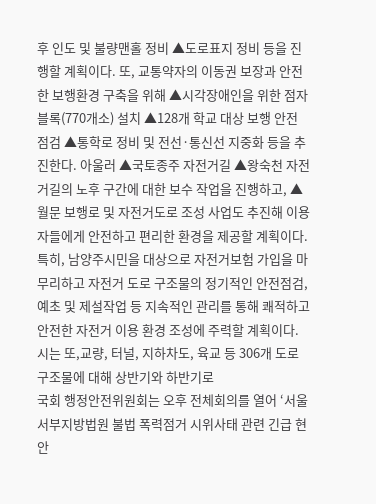후 인도 및 불량맨홀 정비 ▲도로표지 정비 등을 진행할 계획이다. 또, 교통약자의 이동권 보장과 안전한 보행환경 구축을 위해 ▲시각장애인을 위한 점자블록(770개소) 설치 ▲128개 학교 대상 보행 안전 점검 ▲통학로 정비 및 전선·통신선 지중화 등을 추진한다. 아울러 ▲국토종주 자전거길 ▲왕숙천 자전거길의 노후 구간에 대한 보수 작업을 진행하고, ▲월문 보행로 및 자전거도로 조성 사업도 추진해 이용자들에게 안전하고 편리한 환경을 제공할 계획이다. 특히, 남양주시민을 대상으로 자전거보험 가입을 마무리하고 자전거 도로 구조물의 정기적인 안전점검, 예초 및 제설작업 등 지속적인 관리를 통해 쾌적하고 안전한 자전거 이용 환경 조성에 주력할 계획이다. 시는 또,교량, 터널, 지하차도, 육교 등 306개 도로구조물에 대해 상반기와 하반기로
국회 행정안전위원회는 오후 전체회의를 열어 ‘서울서부지방법원 불법 폭력점거 시위사태 관련 긴급 현안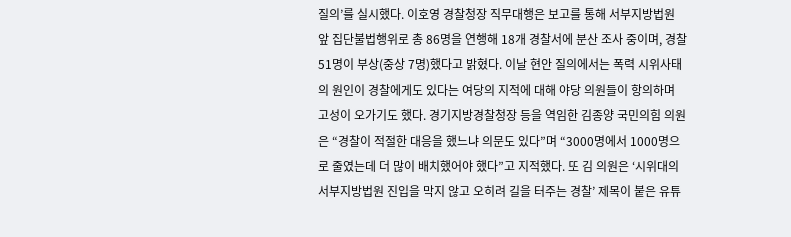질의’를 실시했다. 이호영 경찰청장 직무대행은 보고를 통해 서부지방법원 앞 집단불법행위로 총 86명을 연행해 18개 경찰서에 분산 조사 중이며, 경찰 51명이 부상(중상 7명)했다고 밝혔다. 이날 현안 질의에서는 폭력 시위사태의 원인이 경찰에게도 있다는 여당의 지적에 대해 야당 의원들이 항의하며 고성이 오가기도 했다. 경기지방경찰청장 등을 역임한 김종양 국민의힘 의원은 “경찰이 적절한 대응을 했느냐 의문도 있다”며 “3000명에서 1000명으로 줄였는데 더 많이 배치했어야 했다”고 지적했다. 또 김 의원은 ‘시위대의 서부지방법원 진입을 막지 않고 오히려 길을 터주는 경찰’ 제목이 붙은 유튜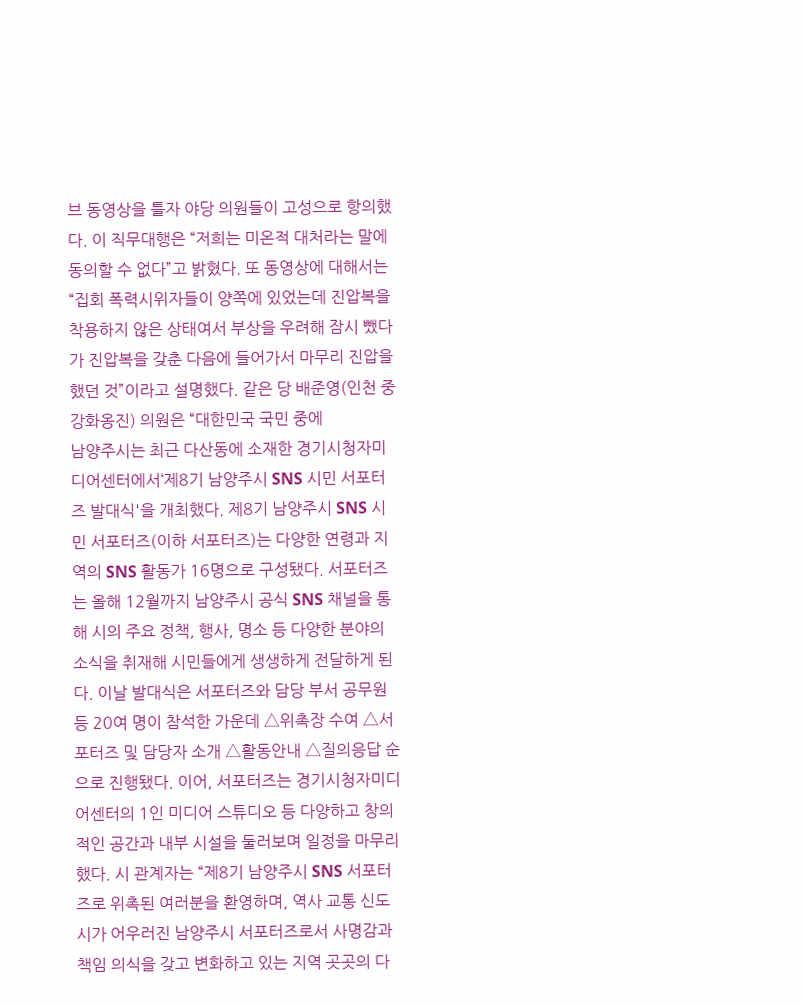브 동영상을 틀자 야당 의원들이 고성으로 항의했다. 이 직무대행은 “저희는 미온적 대처라는 말에 동의할 수 없다”고 밝혔다. 또 동영상에 대해서는 “집회 폭력시위자들이 양쪽에 있었는데 진압복을 착용하지 않은 상태여서 부상을 우려해 잠시 뺐다가 진압복을 갖춘 다음에 들어가서 마무리 진압을 했던 것”이라고 설명했다. 같은 당 배준영(인천 중강화옹진) 의원은 “대한민국 국민 중에
남양주시는 최근 다산동에 소재한 경기시청자미디어센터에서‘제8기 남양주시 SNS 시민 서포터즈 발대식'을 개최했다. 제8기 남양주시 SNS 시민 서포터즈(이하 서포터즈)는 다양한 연령과 지역의 SNS 활동가 16명으로 구성됐다. 서포터즈는 올해 12월까지 남양주시 공식 SNS 채널을 통해 시의 주요 정책, 행사, 명소 등 다양한 분야의 소식을 취재해 시민들에게 생생하게 전달하게 된다. 이날 발대식은 서포터즈와 담당 부서 공무원 등 20여 명이 참석한 가운데 △위촉장 수여 △서포터즈 및 담당자 소개 △활동안내 △질의응답 순으로 진행됐다. 이어, 서포터즈는 경기시청자미디어센터의 1인 미디어 스튜디오 등 다양하고 창의적인 공간과 내부 시설을 둘러보며 일정을 마무리했다. 시 관계자는 “제8기 남양주시 SNS 서포터즈로 위촉된 여러분을 환영하며, 역사 교통 신도시가 어우러진 남양주시 서포터즈로서 사명감과 책임 의식을 갖고 변화하고 있는 지역 곳곳의 다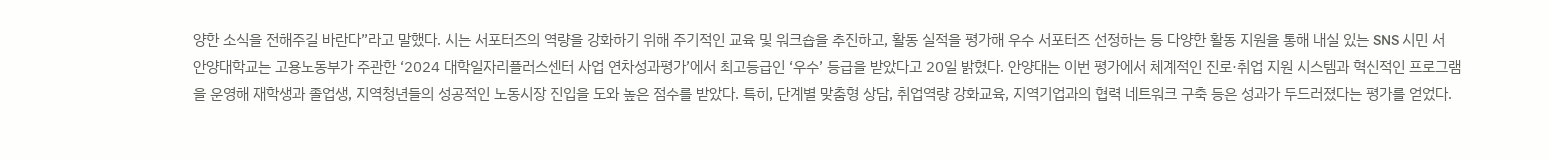양한 소식을 전해주길 바란다”라고 말했다. 시는 서포터즈의 역량을 강화하기 위해 주기적인 교육 및 워크숍을 추진하고, 활동 실적을 평가해 우수 서포터즈 선정하는 등 다양한 활동 지원을 통해 내실 있는 SNS 시민 서
안양대학교는 고용노동부가 주관한 ‘2024 대학일자리플러스센터 사업 연차성과평가’에서 최고등급인 ‘우수’ 등급을 받았다고 20일 밝혔다. 안양대는 이번 평가에서 체계적인 진로·취업 지원 시스템과 혁신적인 프로그램을 운영해 재학생과 졸업생, 지역청년들의 성공적인 노동시장 진입을 도와 높은 점수를 받았다. 특히, 단계별 맞춤형 상담, 취업역량 강화교육, 지역기업과의 협력 네트워크 구축 등은 성과가 두드러졌다는 평가를 얻었다.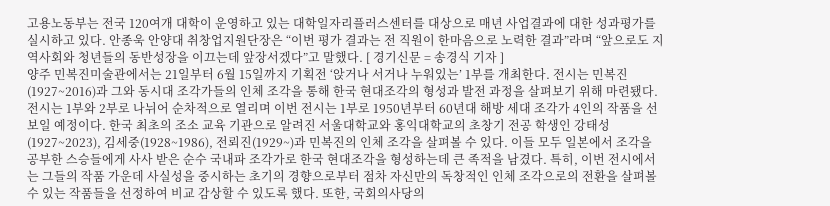고용노동부는 전국 120여개 대학이 운영하고 있는 대학일자리플러스센터를 대상으로 매년 사업결과에 대한 성과평가를 실시하고 있다. 안종욱 안양대 취창업지원단장은 “이번 평가 결과는 전 직원이 한마음으로 노력한 결과”라며 “앞으로도 지역사회와 청년들의 동반성장을 이끄는데 앞장서겠다”고 말했다. [ 경기신문 = 송경식 기자 ]
양주 민복진미술관에서는 21일부터 6월 15일까지 기획전 ‘앉거나 서거나 누워있는’ 1부를 개최한다. 전시는 민복진(1927~2016)과 그와 동시대 조각가들의 인체 조각을 통해 한국 현대조각의 형성과 발전 과정을 살펴보기 위해 마련됐다. 전시는 1부와 2부로 나뉘어 순차적으로 열리며 이번 전시는 1부로 1950년부터 60년대 해방 세대 조각가 4인의 작품을 선보일 예정이다. 한국 최초의 조소 교육 기관으로 알려진 서울대학교와 홍익대학교의 초창기 전공 학생인 강태성(1927~2023), 김세중(1928~1986), 전뢰진(1929~)과 민복진의 인체 조각을 살펴볼 수 있다. 이들 모두 일본에서 조각을 공부한 스승들에게 사사 받은 순수 국내파 조각가로 한국 현대조각을 형성하는데 큰 족적을 남겼다. 특히, 이번 전시에서는 그들의 작품 가운데 사실성을 중시하는 초기의 경향으로부터 점차 자신만의 독창적인 인체 조각으로의 전환을 살펴볼 수 있는 작품들을 선정하여 비교 감상할 수 있도록 했다. 또한, 국회의사당의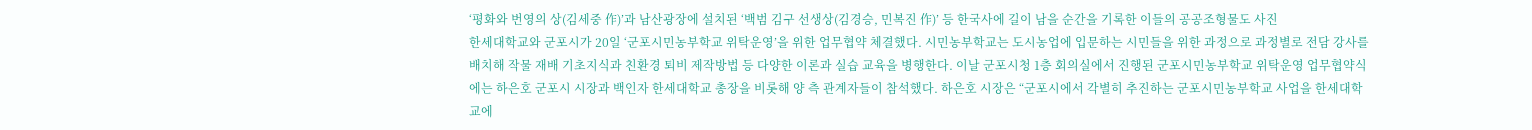‘평화와 번영의 상(김세중 作)’과 남산광장에 설치된 ‘백범 김구 선생상(김경승, 민복진 作)’ 등 한국사에 길이 남을 순간을 기록한 이들의 공공조형물도 사진
한세대학교와 군포시가 20일 ‘군포시민농부학교 위탁운영’을 위한 업무협약 체결했다. 시민농부학교는 도시농업에 입문하는 시민들을 위한 과정으로 과정별로 전담 강사를 배치해 작물 재배 기초지식과 친환경 퇴비 제작방법 등 다양한 이론과 실습 교육을 병행한다. 이날 군포시청 1층 회의실에서 진행된 군포시민농부학교 위탁운영 업무협약식에는 하은호 군포시 시장과 백인자 한세대학교 총장을 비롯해 양 측 관계자들이 참석했다. 하은호 시장은 “군포시에서 각별히 추진하는 군포시민농부학교 사업을 한세대학교에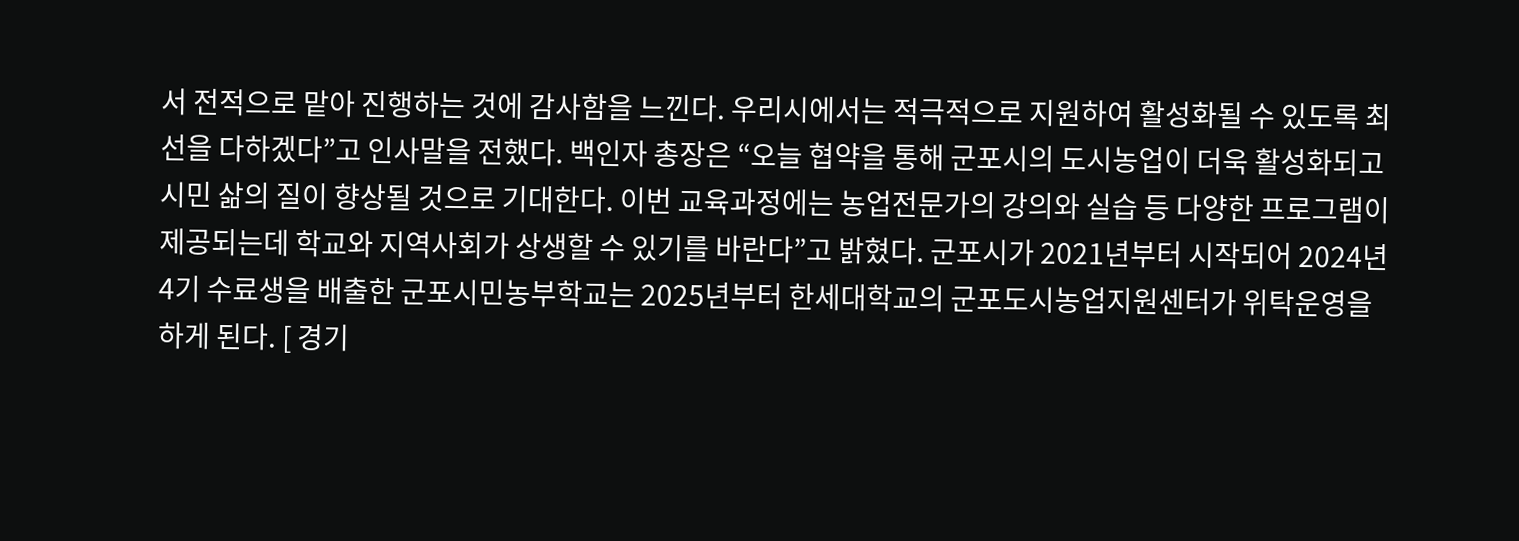서 전적으로 맡아 진행하는 것에 감사함을 느낀다. 우리시에서는 적극적으로 지원하여 활성화될 수 있도록 최선을 다하겠다”고 인사말을 전했다. 백인자 총장은 “오늘 협약을 통해 군포시의 도시농업이 더욱 활성화되고 시민 삶의 질이 향상될 것으로 기대한다. 이번 교육과정에는 농업전문가의 강의와 실습 등 다양한 프로그램이 제공되는데 학교와 지역사회가 상생할 수 있기를 바란다”고 밝혔다. 군포시가 2021년부터 시작되어 2024년 4기 수료생을 배출한 군포시민농부학교는 2025년부터 한세대학교의 군포도시농업지원센터가 위탁운영을 하게 된다. [ 경기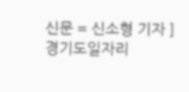신문 = 신소형 기자 ]
경기도일자리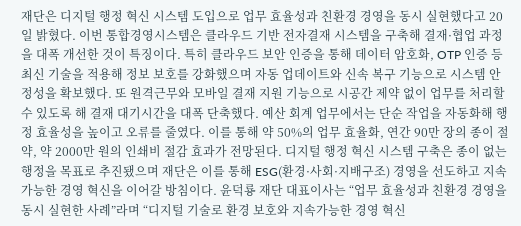재단은 디지털 행정 혁신 시스템 도입으로 업무 효율성과 친환경 경영을 동시 실현했다고 20일 밝혔다. 이번 통합경영시스템은 클라우드 기반 전자결재 시스템을 구축해 결재·협업 과정을 대폭 개선한 것이 특징이다. 특히 클라우드 보안 인증을 통해 데이터 암호화, OTP 인증 등 최신 기술을 적용해 정보 보호를 강화했으며 자동 업데이트와 신속 복구 기능으로 시스템 안정성을 확보했다. 또 원격근무와 모바일 결재 지원 기능으로 시공간 제약 없이 업무를 처리할 수 있도록 해 결재 대기시간을 대폭 단축했다. 예산 회계 업무에서는 단순 작업을 자동화해 행정 효율성을 높이고 오류를 줄였다. 이를 통해 약 50%의 업무 효율화, 연간 90만 장의 종이 절약, 약 2000만 원의 인쇄비 절감 효과가 전망된다. 디지털 행정 혁신 시스템 구축은 종이 없는 행정을 목표로 추진됐으며 재단은 이를 통해 ESG(환경·사회·지배구조) 경영을 선도하고 지속가능한 경영 혁신을 이어갈 방침이다. 윤덕룡 재단 대표이사는 “업무 효율성과 친환경 경영을 동시 실현한 사례”라며 “디지털 기술로 환경 보호와 지속가능한 경영 혁신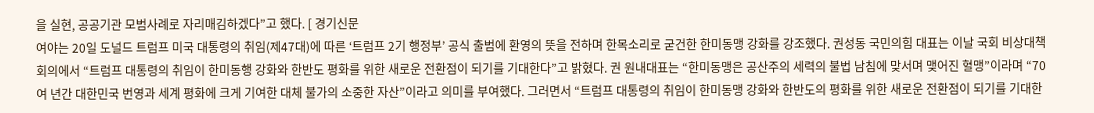을 실현, 공공기관 모범사례로 자리매김하겠다”고 했다. [ 경기신문
여야는 20일 도널드 트럼프 미국 대통령의 취임(제47대)에 따른 ‘트럼프 2기 행정부’ 공식 출범에 환영의 뜻을 전하며 한목소리로 굳건한 한미동맹 강화를 강조했다. 권성동 국민의힘 대표는 이날 국회 비상대책회의에서 “트럼프 대통령의 취임이 한미동행 강화와 한반도 평화를 위한 새로운 전환점이 되기를 기대한다”고 밝혔다. 권 원내대표는 “한미동맹은 공산주의 세력의 불법 남침에 맞서며 맺어진 혈맹”이라며 “70여 년간 대한민국 번영과 세계 평화에 크게 기여한 대체 불가의 소중한 자산”이라고 의미를 부여했다. 그러면서 “트럼프 대통령의 취임이 한미동맹 강화와 한반도의 평화를 위한 새로운 전환점이 되기를 기대한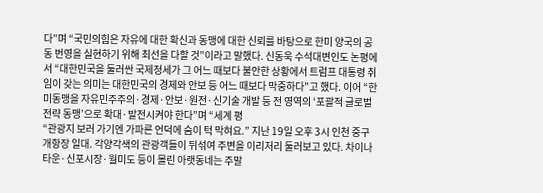다”며 “국민의힘은 자유에 대한 확신과 동맹에 대한 신뢰를 바탕으로 한미 양국의 공동 번영을 실현하기 위해 최선을 다할 것”이라고 말했다. 신동욱 수석대변인도 논평에서 “대한민국을 둘러싼 국제정세가 그 어느 때보다 불안한 상황에서 트럼프 대통령 취임이 갖는 의미는 대한민국의 경제와 안보 등 어느 때보다 막중하다”고 했다. 이어 “한미동맹을 자유민주주의·경제·안보·원전·신기술 개발 등 전 영역의 ‘포괄적 글로벌 전략 동맹’으로 확대·발전시켜야 한다”며 “세계 평
“관광지 보러 가기엔 가파른 언덕에 숨이 턱 막혀요.” 지난 19일 오후 3시 인천 중구 개항장 일대. 각양각색의 관광객들이 뒤섞여 주변을 이리저리 둘러보고 있다. 차이나타운·신포시장·월미도 등이 몰린 아랫동네는 주말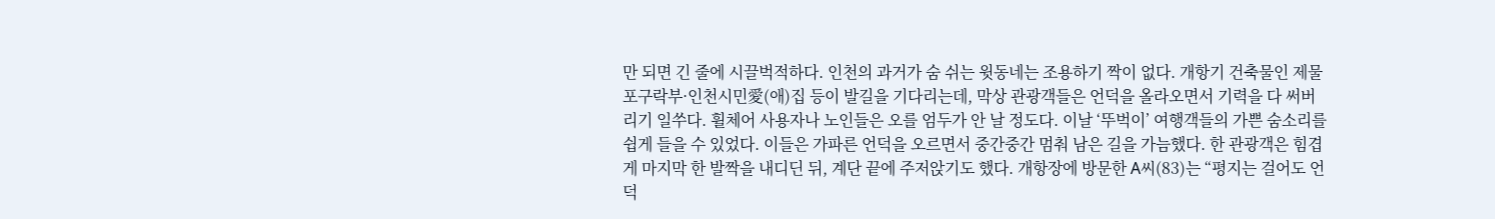만 되면 긴 줄에 시끌벅적하다. 인천의 과거가 숨 쉬는 윗동네는 조용하기 짝이 없다. 개항기 건축물인 제물포구락부·인천시민愛(애)집 등이 발길을 기다리는데, 막상 관광객들은 언덕을 올라오면서 기력을 다 써버리기 일쑤다. 휠체어 사용자나 노인들은 오를 엄두가 안 날 정도다. 이날 ‘뚜벅이’ 여행객들의 가쁜 숨소리를 쉽게 들을 수 있었다. 이들은 가파른 언덕을 오르면서 중간중간 멈춰 남은 길을 가늠했다. 한 관광객은 힘겹게 마지막 한 발짝을 내디딘 뒤, 계단 끝에 주저앉기도 했다. 개항장에 방문한 A씨(83)는 “평지는 걸어도 언덕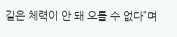길은 체력이 안 돼 오를 수 없다”며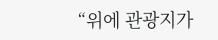“위에 관광지가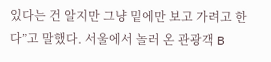있다는 건 알지만 그냥 밑에만 보고 가려고 한다”고 말했다. 서울에서 놀러 온 관광객 B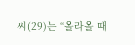씨(29)는 “올라올 때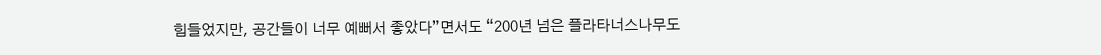힘들었지만, 공간들이 너무 예뻐서 좋았다”면서도 “200년 넘은 플라타너스나무도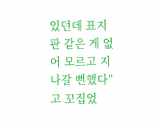있던데 표지판 같은 게 없어 모르고 지나갈 뻔했다”고 꼬집었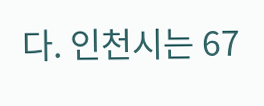다. 인천시는 67